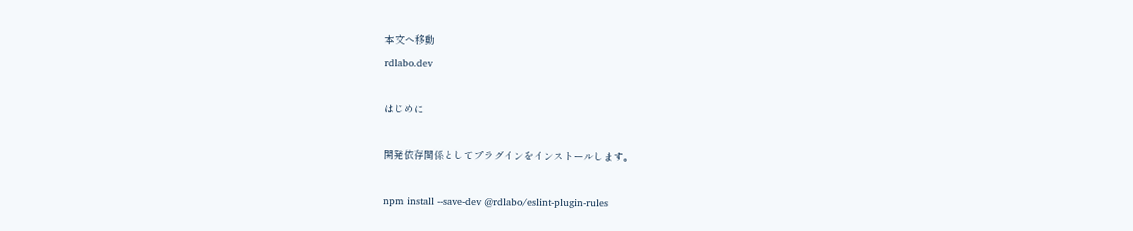本文へ移動
rdlabo.dev

はじめに

開発依存関係としてプラグインをインストールします。

npm install --save-dev @rdlabo/eslint-plugin-rules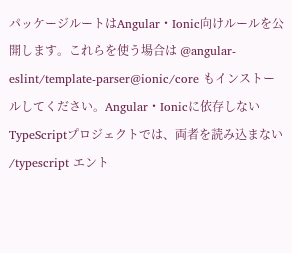パッケージルートはAngular・Ionic向けルールを公開します。これらを使う場合は @angular-eslint/template-parser@ionic/core もインストールしてください。Angular・Ionicに依存しないTypeScriptプロジェクトでは、両者を読み込まない /typescript エント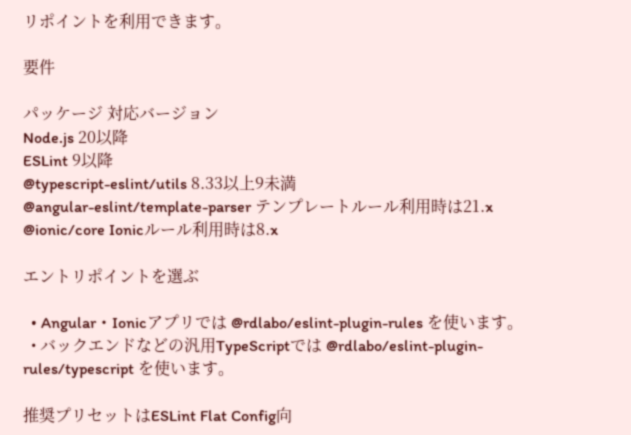リポイントを利用できます。

要件

パッケージ 対応バージョン
Node.js 20以降
ESLint 9以降
@typescript-eslint/utils 8.33以上9未満
@angular-eslint/template-parser テンプレートルール利用時は21.x
@ionic/core Ionicルール利用時は8.x

エントリポイントを選ぶ

  • Angular・Ionicアプリでは @rdlabo/eslint-plugin-rules を使います。
  • バックエンドなどの汎用TypeScriptでは @rdlabo/eslint-plugin-rules/typescript を使います。

推奨プリセットはESLint Flat Config向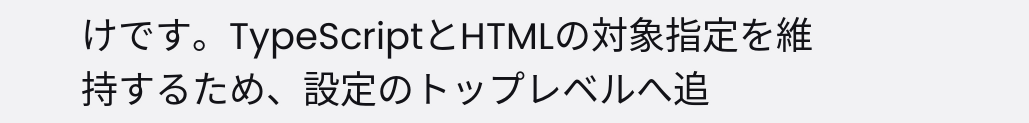けです。TypeScriptとHTMLの対象指定を維持するため、設定のトップレベルへ追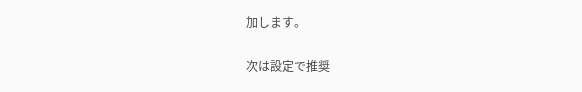加します。

次は設定で推奨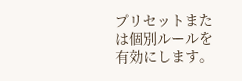プリセットまたは個別ルールを有効にします。